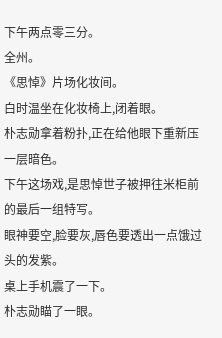下午两点零三分。
全州。
《思悼》片场化妆间。
白时温坐在化妆椅上,闭着眼。
朴志勋拿着粉扑,正在给他眼下重新压一层暗色。
下午这场戏,是思悼世子被押往米柜前的最后一组特写。
眼神要空,脸要灰,唇色要透出一点饿过头的发紫。
桌上手机震了一下。
朴志勋瞄了一眼。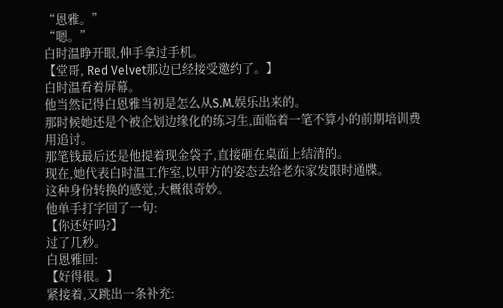“恩雅。”
“嗯。”
白时温睁开眼,伸手拿过手机。
【堂哥, Red Velvet那边已经接受邀约了。】
白时温看着屏幕。
他当然记得白恩雅当初是怎么从S.M.娱乐出来的。
那时候她还是个被企划边缘化的练习生,面临着一笔不算小的前期培训费用追讨。
那笔钱最后还是他提着现金袋子,直接砸在桌面上结清的。
现在,她代表白时温工作室,以甲方的姿态去给老东家发限时通牒。
这种身份转换的感觉,大概很奇妙。
他单手打字回了一句:
【你还好吗?】
过了几秒。
白恩雅回:
【好得很。】
紧接着,又跳出一条补充: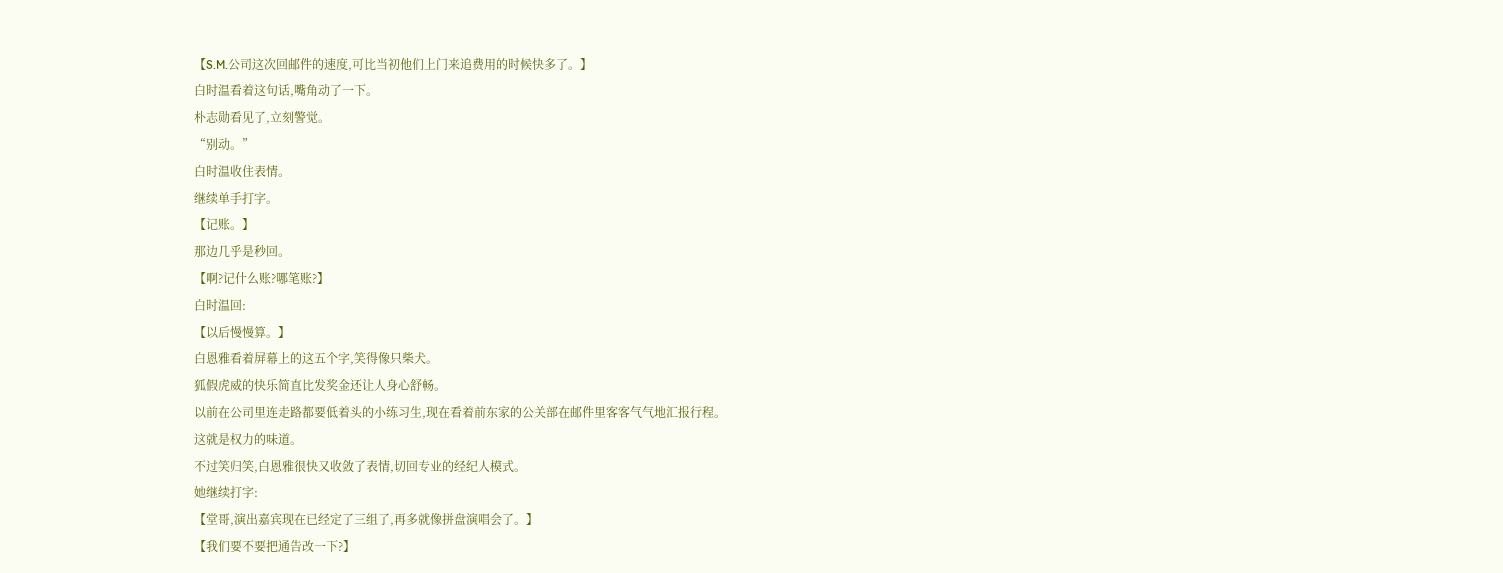【S.M.公司这次回邮件的速度,可比当初他们上门来追费用的时候快多了。】
白时温看着这句话,嘴角动了一下。
朴志勋看见了,立刻警觉。
“别动。”
白时温收住表情。
继续单手打字。
【记账。】
那边几乎是秒回。
【啊?记什么账?哪笔账?】
白时温回:
【以后慢慢算。】
白恩雅看着屏幕上的这五个字,笑得像只柴犬。
狐假虎威的快乐简直比发奖金还让人身心舒畅。
以前在公司里连走路都要低着头的小练习生,现在看着前东家的公关部在邮件里客客气气地汇报行程。
这就是权力的味道。
不过笑归笑,白恩雅很快又收敛了表情,切回专业的经纪人模式。
她继续打字:
【堂哥,演出嘉宾现在已经定了三组了,再多就像拼盘演唱会了。】
【我们要不要把通告改一下?】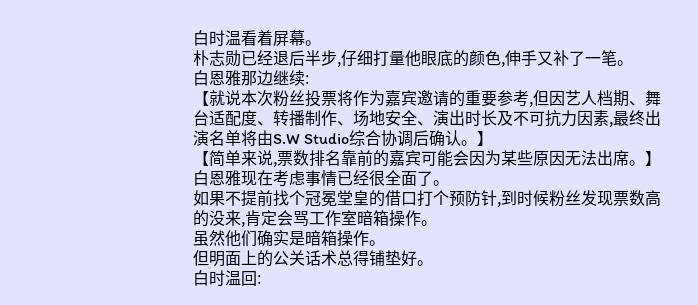白时温看着屏幕。
朴志勋已经退后半步,仔细打量他眼底的颜色,伸手又补了一笔。
白恩雅那边继续:
【就说本次粉丝投票将作为嘉宾邀请的重要参考,但因艺人档期、舞台适配度、转播制作、场地安全、演出时长及不可抗力因素,最终出演名单将由S.W Studio综合协调后确认。】
【简单来说,票数排名靠前的嘉宾可能会因为某些原因无法出席。】
白恩雅现在考虑事情已经很全面了。
如果不提前找个冠冕堂皇的借口打个预防针,到时候粉丝发现票数高的没来,肯定会骂工作室暗箱操作。
虽然他们确实是暗箱操作。
但明面上的公关话术总得铺垫好。
白时温回: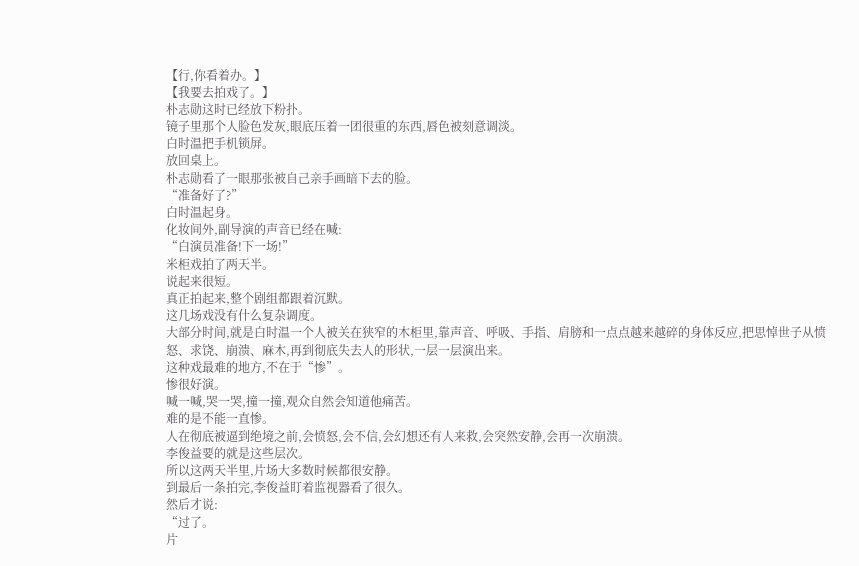【行,你看着办。】
【我要去拍戏了。】
朴志勋这时已经放下粉扑。
镜子里那个人脸色发灰,眼底压着一团很重的东西,唇色被刻意调淡。
白时温把手机锁屏。
放回桌上。
朴志勋看了一眼那张被自己亲手画暗下去的脸。
“准备好了?”
白时温起身。
化妆间外,副导演的声音已经在喊:
“白演员准备!下一场!”
米柜戏拍了两天半。
说起来很短。
真正拍起来,整个剧组都跟着沉默。
这几场戏没有什么复杂调度。
大部分时间,就是白时温一个人被关在狭窄的木柜里,靠声音、呼吸、手指、肩膀和一点点越来越碎的身体反应,把思悼世子从愤怒、求饶、崩溃、麻木,再到彻底失去人的形状,一层一层演出来。
这种戏最难的地方,不在于“惨”。
惨很好演。
喊一喊,哭一哭,撞一撞,观众自然会知道他痛苦。
难的是不能一直惨。
人在彻底被逼到绝境之前,会愤怒,会不信,会幻想还有人来救,会突然安静,会再一次崩溃。
李俊益要的就是这些层次。
所以这两天半里,片场大多数时候都很安静。
到最后一条拍完,李俊益盯着监视器看了很久。
然后才说:
“过了。
片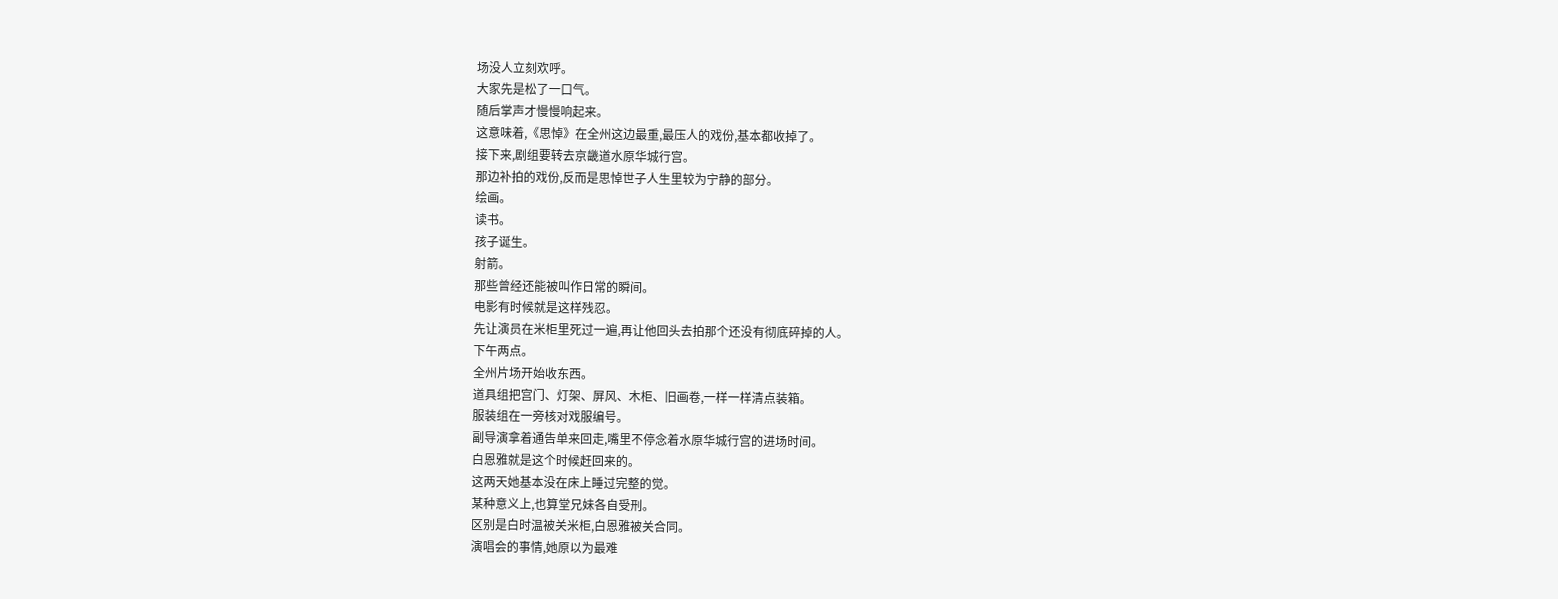场没人立刻欢呼。
大家先是松了一口气。
随后掌声才慢慢响起来。
这意味着,《思悼》在全州这边最重,最压人的戏份,基本都收掉了。
接下来,剧组要转去京畿道水原华城行宫。
那边补拍的戏份,反而是思悼世子人生里较为宁静的部分。
绘画。
读书。
孩子诞生。
射箭。
那些曾经还能被叫作日常的瞬间。
电影有时候就是这样残忍。
先让演员在米柜里死过一遍,再让他回头去拍那个还没有彻底碎掉的人。
下午两点。
全州片场开始收东西。
道具组把宫门、灯架、屏风、木柜、旧画卷,一样一样清点装箱。
服装组在一旁核对戏服编号。
副导演拿着通告单来回走,嘴里不停念着水原华城行宫的进场时间。
白恩雅就是这个时候赶回来的。
这两天她基本没在床上睡过完整的觉。
某种意义上,也算堂兄妹各自受刑。
区别是白时温被关米柜,白恩雅被关合同。
演唱会的事情,她原以为最难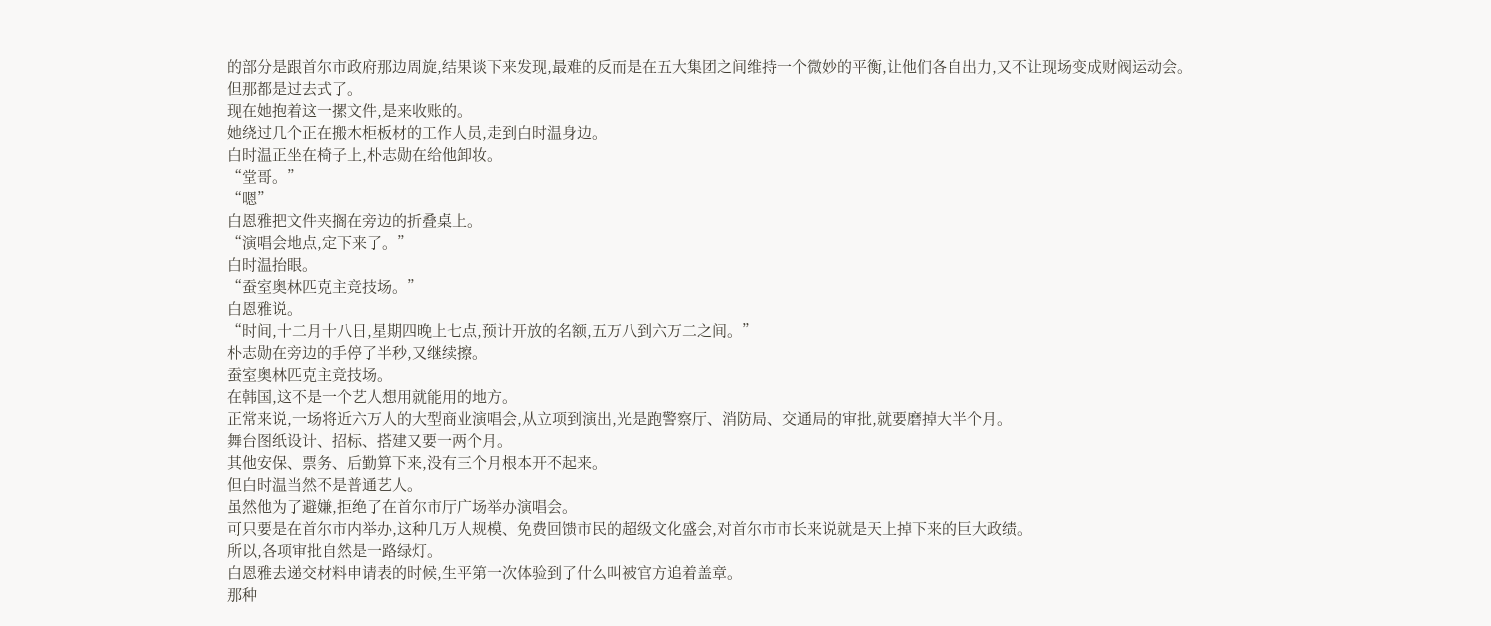的部分是跟首尔市政府那边周旋,结果谈下来发现,最难的反而是在五大集团之间维持一个微妙的平衡,让他们各自出力,又不让现场变成财阀运动会。
但那都是过去式了。
现在她抱着这一摞文件,是来收账的。
她绕过几个正在搬木柜板材的工作人员,走到白时温身边。
白时温正坐在椅子上,朴志勋在给他卸妆。
“堂哥。”
“嗯”
白恩雅把文件夹搁在旁边的折叠桌上。
“演唱会地点,定下来了。”
白时温抬眼。
“蚕室奥林匹克主竞技场。”
白恩雅说。
“时间,十二月十八日,星期四晚上七点,预计开放的名额,五万八到六万二之间。”
朴志勋在旁边的手停了半秒,又继续擦。
蚕室奥林匹克主竞技场。
在韩国,这不是一个艺人想用就能用的地方。
正常来说,一场将近六万人的大型商业演唱会,从立项到演出,光是跑警察厅、消防局、交通局的审批,就要磨掉大半个月。
舞台图纸设计、招标、搭建又要一两个月。
其他安保、票务、后勤算下来,没有三个月根本开不起来。
但白时温当然不是普通艺人。
虽然他为了避嫌,拒绝了在首尔市厅广场举办演唱会。
可只要是在首尔市内举办,这种几万人规模、免费回馈市民的超级文化盛会,对首尔市市长来说就是天上掉下来的巨大政绩。
所以,各项审批自然是一路绿灯。
白恩雅去递交材料申请表的时候,生平第一次体验到了什么叫被官方追着盖章。
那种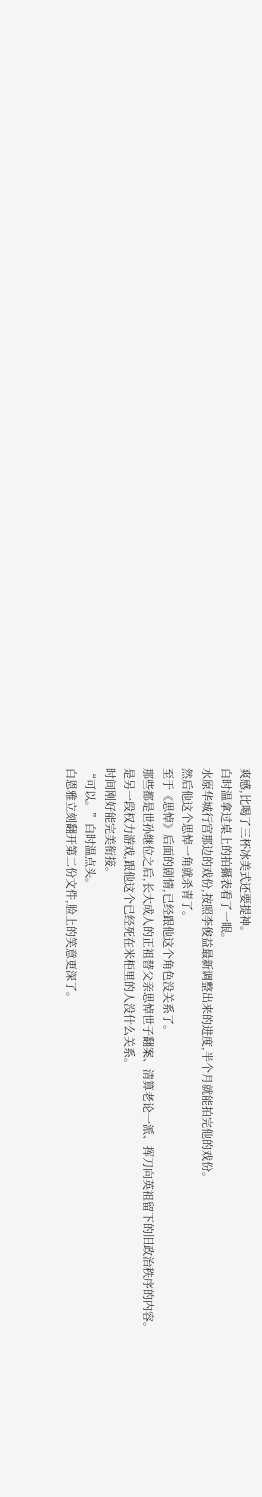爽感,比喝了三杯冰美式还要提神。
白时温拿过桌上的拍攝表看了一眼。
水原华城行宫那边的戏份,按照李俊益最新调整出来的进度,半个月就能拍完他的戏份。
然后他这个思悼一角就杀青了。
至于《思悼》后面的剧情,已经跟他这个角色没关系了。
那些都是世孙继位之后,长大成人的正祖替父亲思悼世子翻案、清算老论一派、挥刀向英祖留下的旧政治秩序的内容。
是另一段权力游戏,跟他这个已经死在米柜里的人没什么关系。
时间刚好能完美衔接。
“可以。”白时温点头。
白恩雅立刻翻开第二份文件,脸上的笑意更深了。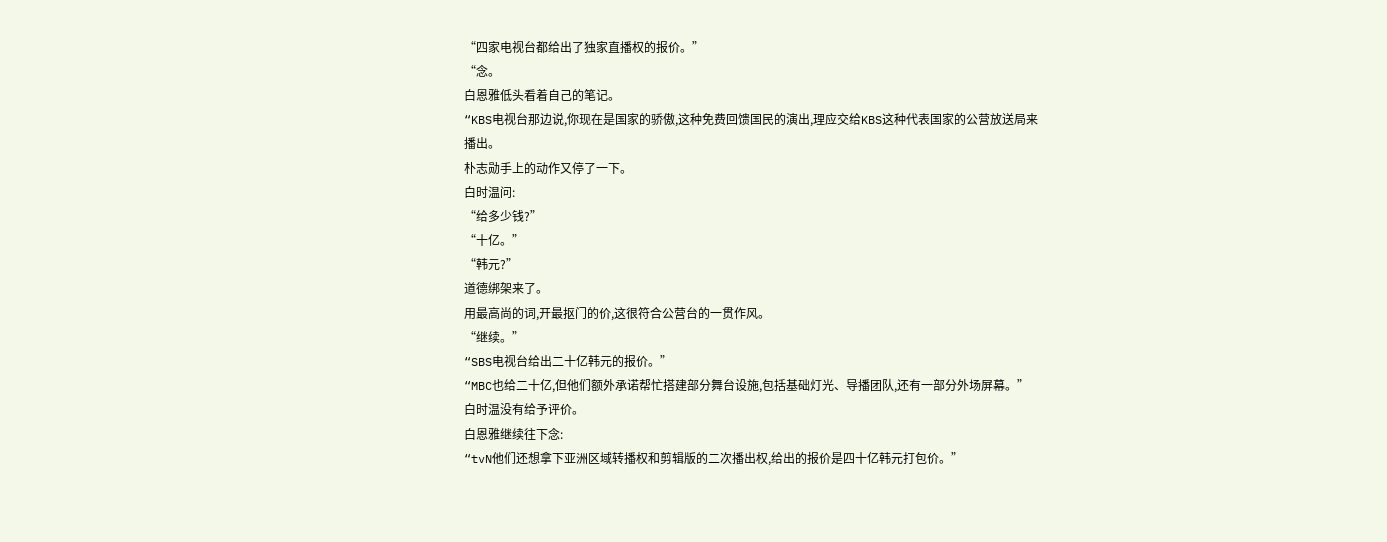“四家电视台都给出了独家直播权的报价。”
“念。
白恩雅低头看着自己的笔记。
“KBS电视台那边说,你现在是国家的骄傲,这种免费回馈国民的演出,理应交给KBS这种代表国家的公营放送局来播出。
朴志勋手上的动作又停了一下。
白时温问:
“给多少钱?”
“十亿。”
“韩元?”
道德绑架来了。
用最高尚的词,开最抠门的价,这很符合公营台的一贯作风。
“继续。”
“SBS电视台给出二十亿韩元的报价。”
“MBC也给二十亿,但他们额外承诺帮忙搭建部分舞台设施,包括基础灯光、导播团队,还有一部分外场屏幕。”
白时温没有给予评价。
白恩雅继续往下念:
“tvN他们还想拿下亚洲区域转播权和剪辑版的二次播出权,给出的报价是四十亿韩元打包价。”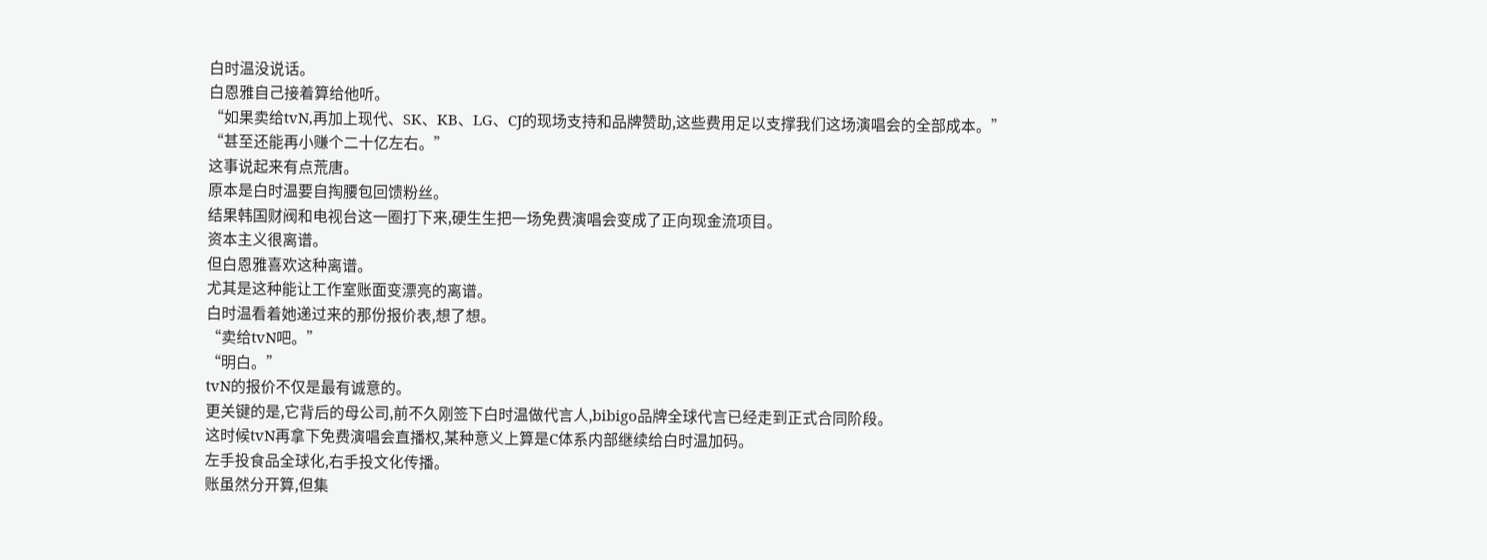白时温没说话。
白恩雅自己接着算给他听。
“如果卖给tvN,再加上现代、SK、KB、LG、CJ的现场支持和品牌赞助,这些费用足以支撑我们这场演唱会的全部成本。”
“甚至还能再小赚个二十亿左右。”
这事说起来有点荒唐。
原本是白时温要自掏腰包回馈粉丝。
结果韩国财阀和电视台这一圈打下来,硬生生把一场免费演唱会变成了正向现金流项目。
资本主义很离谱。
但白恩雅喜欢这种离谱。
尤其是这种能让工作室账面变漂亮的离谱。
白时温看着她递过来的那份报价表,想了想。
“卖给tvN吧。”
“明白。”
tvN的报价不仅是最有诚意的。
更关键的是,它背后的母公司,前不久刚签下白时温做代言人,bibigo品牌全球代言已经走到正式合同阶段。
这时候tvN再拿下免费演唱会直播权,某种意义上算是C体系内部继续给白时温加码。
左手投食品全球化,右手投文化传播。
账虽然分开算,但集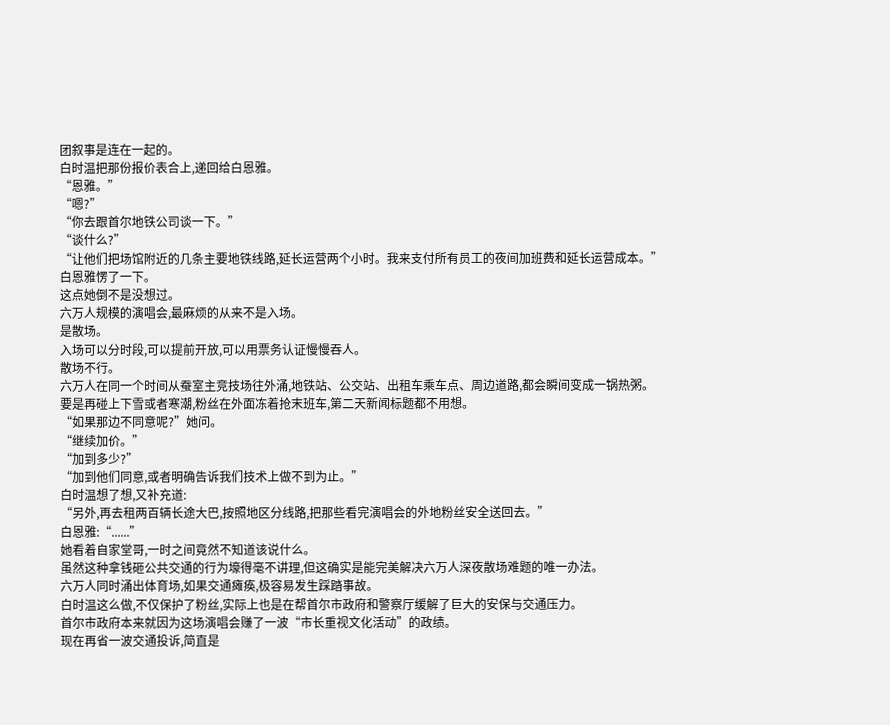团叙事是连在一起的。
白时温把那份报价表合上,递回给白恩雅。
“恩雅。”
“嗯?”
“你去跟首尔地铁公司谈一下。”
“谈什么?”
“让他们把场馆附近的几条主要地铁线路,延长运营两个小时。我来支付所有员工的夜间加班费和延长运营成本。”
白恩雅愣了一下。
这点她倒不是没想过。
六万人规模的演唱会,最麻烦的从来不是入场。
是散场。
入场可以分时段,可以提前开放,可以用票务认证慢慢吞人。
散场不行。
六万人在同一个时间从蚕室主竞技场往外涌,地铁站、公交站、出租车乘车点、周边道路,都会瞬间变成一锅热粥。
要是再碰上下雪或者寒潮,粉丝在外面冻着抢末班车,第二天新闻标题都不用想。
“如果那边不同意呢?”她问。
“继续加价。”
“加到多少?”
“加到他们同意,或者明确告诉我们技术上做不到为止。”
白时温想了想,又补充道:
“另外,再去租两百辆长途大巴,按照地区分线路,把那些看完演唱会的外地粉丝安全送回去。”
白恩雅:“......”
她看着自家堂哥,一时之间竟然不知道该说什么。
虽然这种拿钱砸公共交通的行为壕得毫不讲理,但这确实是能完美解决六万人深夜散场难题的唯一办法。
六万人同时涌出体育场,如果交通瘫痪,极容易发生踩踏事故。
白时温这么做,不仅保护了粉丝,实际上也是在帮首尔市政府和警察厅缓解了巨大的安保与交通压力。
首尔市政府本来就因为这场演唱会赚了一波“市长重视文化活动”的政绩。
现在再省一波交通投诉,简直是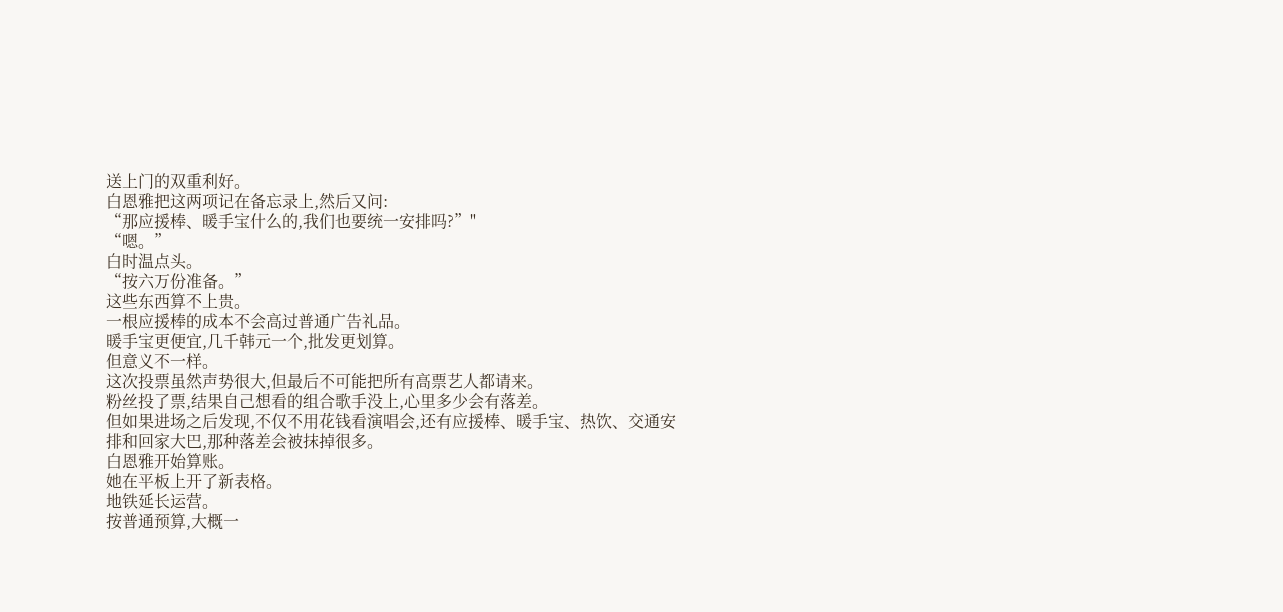送上门的双重利好。
白恩雅把这两项记在备忘录上,然后又问:
“那应援棒、暖手宝什么的,我们也要统一安排吗?”"
“嗯。”
白时温点头。
“按六万份准备。”
这些东西算不上贵。
一根应援棒的成本不会高过普通广告礼品。
暖手宝更便宜,几千韩元一个,批发更划算。
但意义不一样。
这次投票虽然声势很大,但最后不可能把所有高票艺人都请来。
粉丝投了票,结果自己想看的组合歌手没上,心里多少会有落差。
但如果进场之后发现,不仅不用花钱看演唱会,还有应援棒、暖手宝、热饮、交通安排和回家大巴,那种落差会被抹掉很多。
白恩雅开始算账。
她在平板上开了新表格。
地铁延长运营。
按普通预算,大概一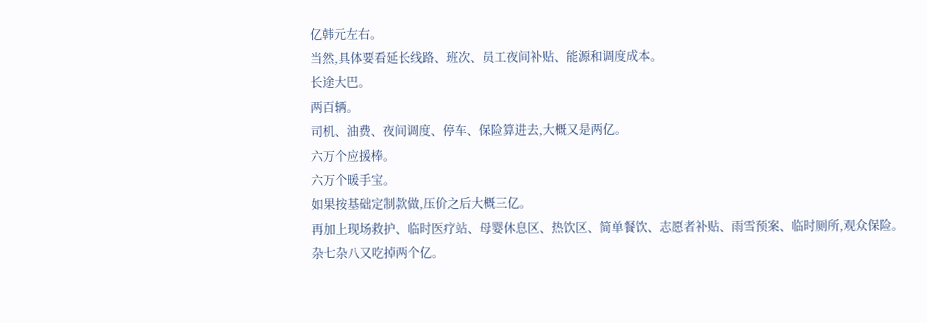亿韩元左右。
当然,具体要看延长线路、班次、员工夜间补贴、能源和调度成本。
长途大巴。
两百辆。
司机、油费、夜间调度、停车、保险算进去,大概又是两亿。
六万个应援棒。
六万个暖手宝。
如果按基础定制款做,压价之后大概三亿。
再加上现场救护、临时医疗站、母婴休息区、热饮区、简单餐饮、志愿者补贴、雨雪预案、临时厕所,观众保险。
杂七杂八又吃掉两个亿。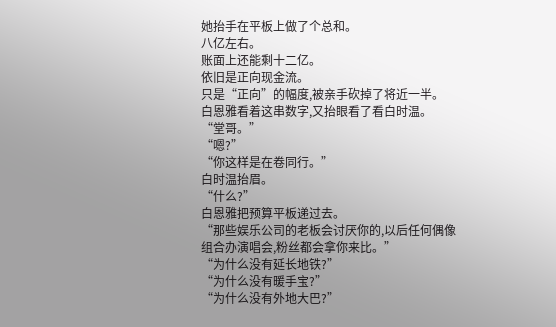她抬手在平板上做了个总和。
八亿左右。
账面上还能剩十二亿。
依旧是正向现金流。
只是“正向”的幅度,被亲手砍掉了将近一半。
白恩雅看着这串数字,又抬眼看了看白时温。
“堂哥。”
“嗯?”
“你这样是在卷同行。”
白时温抬眉。
“什么?”
白恩雅把预算平板递过去。
“那些娱乐公司的老板会讨厌你的,以后任何偶像组合办演唱会,粉丝都会拿你来比。”
“为什么没有延长地铁?”
“为什么没有暖手宝?”
“为什么没有外地大巴?”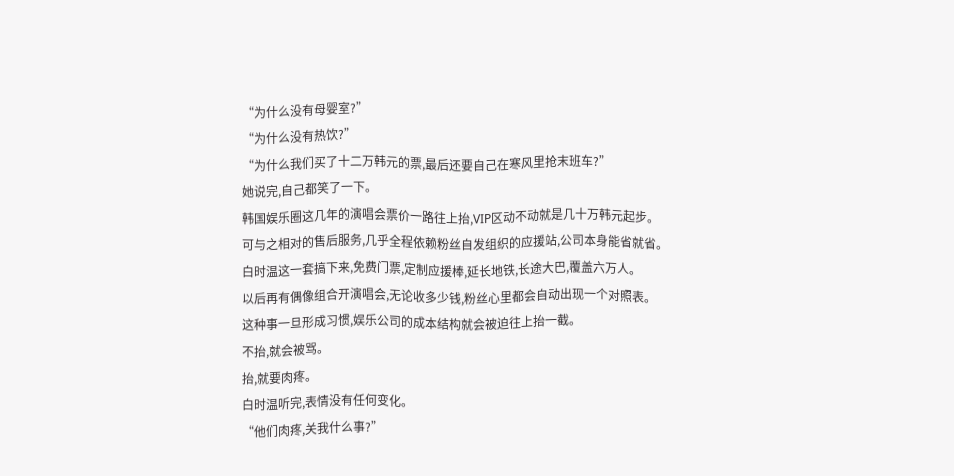“为什么没有母婴室?”
“为什么没有热饮?”
“为什么我们买了十二万韩元的票,最后还要自己在寒风里抢末班车?”
她说完,自己都笑了一下。
韩国娱乐圈这几年的演唱会票价一路往上抬,VIP区动不动就是几十万韩元起步。
可与之相对的售后服务,几乎全程依赖粉丝自发组织的应援站,公司本身能省就省。
白时温这一套搞下来,免费门票,定制应援棒,延长地铁,长途大巴,覆盖六万人。
以后再有偶像组合开演唱会,无论收多少钱,粉丝心里都会自动出现一个对照表。
这种事一旦形成习惯,娱乐公司的成本结构就会被迫往上抬一截。
不抬,就会被骂。
抬,就要肉疼。
白时温听完,表情没有任何变化。
“他们肉疼,关我什么事?”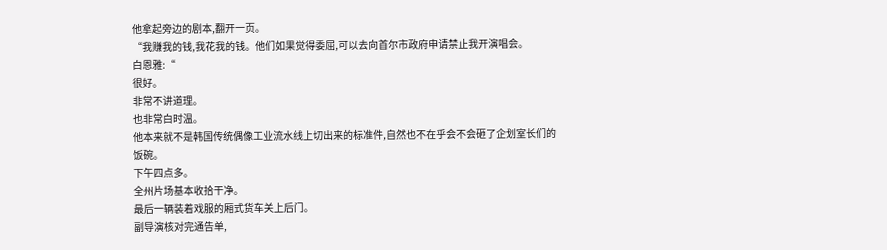他拿起旁边的剧本,翻开一页。
“我赚我的钱,我花我的钱。他们如果觉得委屈,可以去向首尔市政府申请禁止我开演唱会。
白恩雅:“
很好。
非常不讲道理。
也非常白时温。
他本来就不是韩国传统偶像工业流水线上切出来的标准件,自然也不在乎会不会砸了企划室长们的饭碗。
下午四点多。
全州片场基本收拾干净。
最后一辆装着戏服的厢式货车关上后门。
副导演核对完通告单,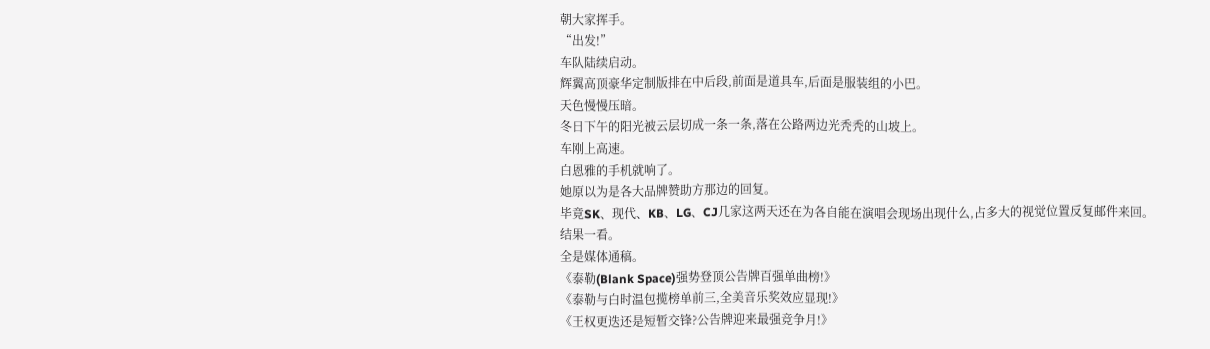朝大家挥手。
“出发!”
车队陆续启动。
辉翼高顶豪华定制版排在中后段,前面是道具车,后面是服装组的小巴。
天色慢慢压暗。
冬日下午的阳光被云层切成一条一条,落在公路两边光秃秃的山坡上。
车刚上高速。
白恩雅的手机就响了。
她原以为是各大品牌赞助方那边的回复。
毕竟SK、现代、KB、LG、CJ几家这两天还在为各自能在演唱会现场出现什么,占多大的视觉位置反复邮件来回。
结果一看。
全是媒体通稿。
《泰勒(Blank Space)强势登顶公告牌百强单曲榜!》
《泰勒与白时温包揽榜单前三,全美音乐奖效应显现!》
《王权更迭还是短暂交锋?公告牌迎来最强竞争月!》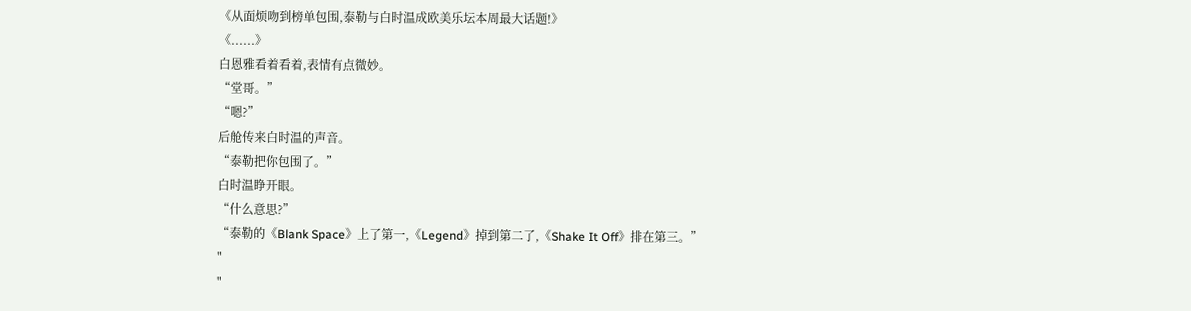《从面烦吻到榜单包围,泰勒与白时温成欧美乐坛本周最大话题!》
《......》
白恩雅看着看着,表情有点微妙。
“堂哥。”
“嗯?”
后舱传来白时温的声音。
“泰勒把你包围了。”
白时温睁开眼。
“什么意思?”
“泰勒的《Blank Space》上了第一,《Legend》掉到第二了,《Shake It Off》排在第三。”
"
"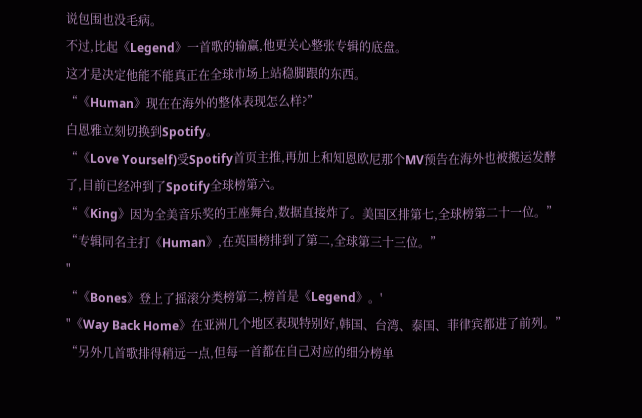说包围也没毛病。
不过,比起《Legend》一首歌的输赢,他更关心整张专辑的底盘。
这才是决定他能不能真正在全球市场上站稳脚跟的东西。
“《Human》现在在海外的整体表现怎么样?”
白恩雅立刻切换到Spotify。
“《Love Yourself)受Spotify首页主推,再加上和知恩欧尼那个MV预告在海外也被搬运发酵了,目前已经冲到了Spotify全球榜第六。
“《King》因为全美音乐奖的王座舞台,数据直接炸了。美国区排第七,全球榜第二十一位。”
“专辑同名主打《Human》,在英国榜排到了第二,全球第三十三位。”
"
“《Bones》登上了摇滚分类榜第二,榜首是《Legend》。'
"《Way Back Home》在亚洲几个地区表现特别好,韩国、台湾、泰国、菲律宾都进了前列。”
“另外几首歌排得稍远一点,但每一首都在自己对应的细分榜单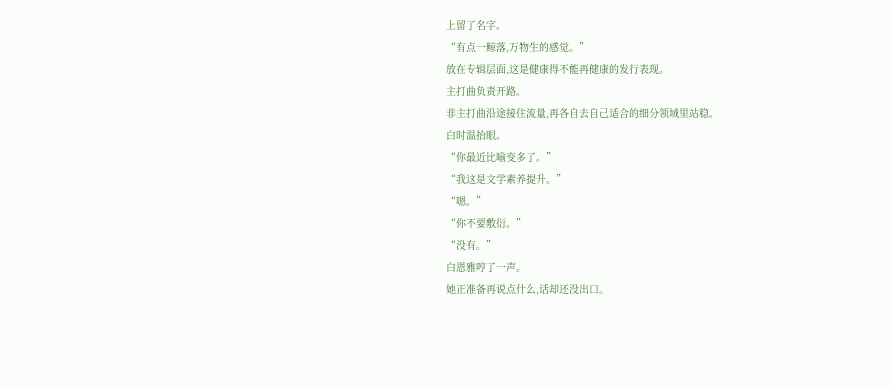上留了名字。
“有点一鲸落,万物生的感觉。”
放在专辑层面,这是健康得不能再健康的发行表现。
主打曲负责开路。
非主打曲沿途接住流量,再各自去自己适合的细分领域里站稳。
白时温抬眼。
“你最近比喻变多了。”
“我这是文学素养提升。”
“嗯。”
“你不要敷衍。”
“没有。”
白恩雅哼了一声。
她正准备再说点什么,话却还没出口。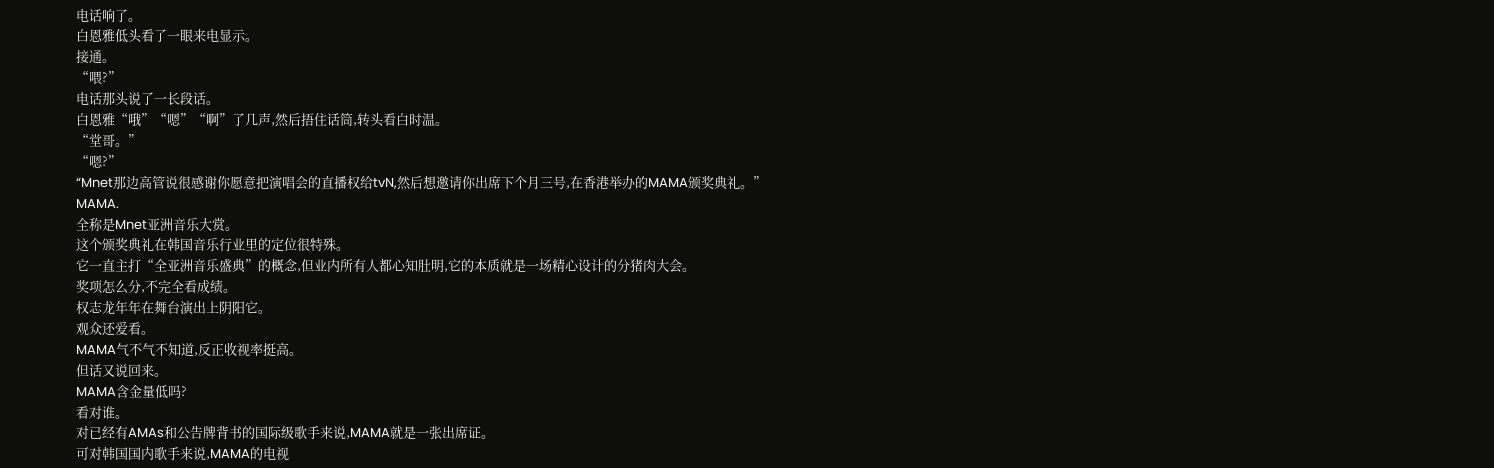电话响了。
白恩雅低头看了一眼来电显示。
接通。
“喂?”
电话那头说了一长段话。
白恩雅“哦”“嗯”“啊”了几声,然后捂住话筒,转头看白时温。
“堂哥。”
“嗯?”
“Mnet那边高管说很感谢你愿意把演唱会的直播权给tvN,然后想邀请你出席下个月三号,在香港举办的MAMA颁奖典礼。”
MAMA.
全称是Mnet亚洲音乐大赏。
这个颁奖典礼在韩国音乐行业里的定位很特殊。
它一直主打“全亚洲音乐盛典”的概念,但业内所有人都心知肚明,它的本质就是一场精心设计的分猪肉大会。
奖项怎么分,不完全看成绩。
权志龙年年在舞台演出上阴阳它。
观众还爱看。
MAMA气不气不知道,反正收视率挺高。
但话又说回来。
MAMA含金量低吗?
看对谁。
对已经有AMAs和公告牌背书的国际级歌手来说,MAMA就是一张出席证。
可对韩国国内歌手来说,MAMA的电视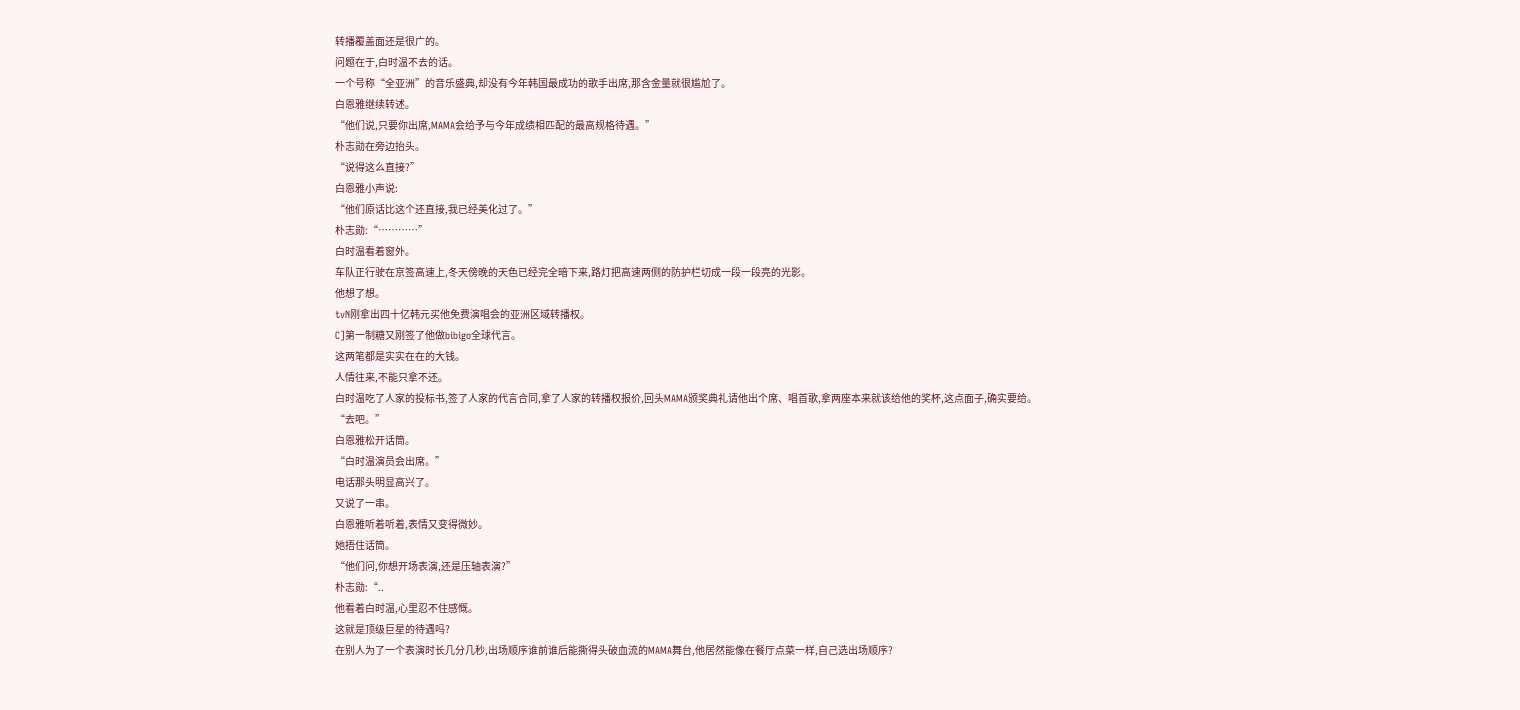转播覆盖面还是很广的。
问题在于,白时温不去的话。
一个号称“全亚洲”的音乐盛典,却没有今年韩国最成功的歌手出席,那含金量就很尴尬了。
白恩雅继续转述。
“他们说,只要你出席,MAMA会给予与今年成绩相匹配的最高规格待遇。”
朴志勋在旁边抬头。
“说得这么直接?”
白恩雅小声说:
“他们原话比这个还直接,我已经美化过了。”
朴志勋:“…………”
白时温看着窗外。
车队正行驶在京签高速上,冬天傍晚的天色已经完全暗下来,路灯把高速两侧的防护栏切成一段一段亮的光影。
他想了想。
tvN刚拿出四十亿韩元买他免费演唱会的亚洲区域转播权。
C]第一制糖又刚签了他做bibigo全球代言。
这两笔都是实实在在的大钱。
人情往来,不能只拿不还。
白时温吃了人家的投标书,签了人家的代言合同,拿了人家的转播权报价,回头MAMA颁奖典礼请他出个席、唱首歌,拿两座本来就该给他的奖杯,这点面子,确实要给。
“去吧。”
白恩雅松开话筒。
“白时温演员会出席。”
电话那头明显高兴了。
又说了一串。
白恩雅听着听着,表情又变得微妙。
她捂住话筒。
“他们问,你想开场表演,还是压轴表演?”
朴志勋:“..
他看着白时温,心里忍不住感慨。
这就是顶级巨星的待遇吗?
在别人为了一个表演时长几分几秒,出场顺序谁前谁后能撕得头破血流的MAMA舞台,他居然能像在餐厅点菜一样,自己选出场顺序?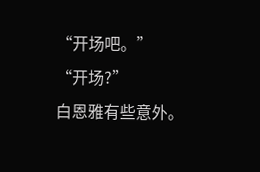“开场吧。”
“开场?”
白恩雅有些意外。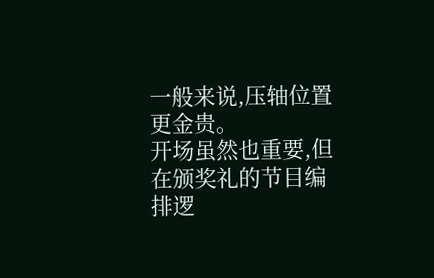一般来说,压轴位置更金贵。
开场虽然也重要,但在颁奖礼的节目编排逻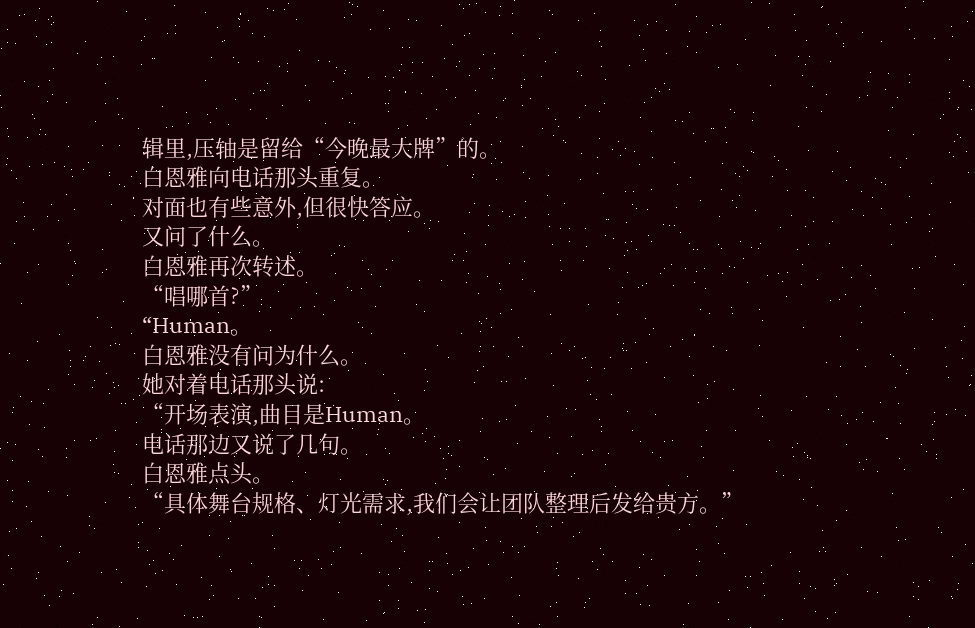辑里,压轴是留给“今晚最大牌”的。
白恩雅向电话那头重复。
对面也有些意外,但很快答应。
又问了什么。
白恩雅再次转述。
“唱哪首?”
“Human。
白恩雅没有问为什么。
她对着电话那头说:
“开场表演,曲目是Human。
电话那边又说了几句。
白恩雅点头。
“具体舞台规格、灯光需求,我们会让团队整理后发给贵方。”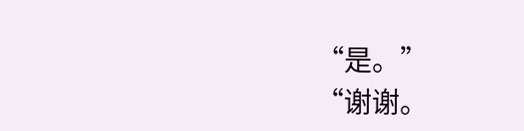“是。”
“谢谢。